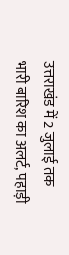उत्तराखंड में 2 जुलाई तक भारी बारिश का अलर्ट, पहाड़ी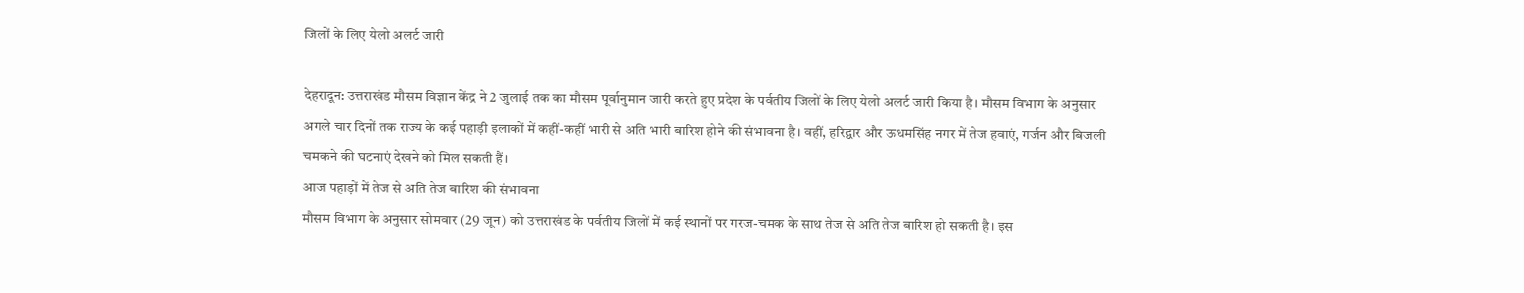जिलों के लिए येलो अलर्ट जारी

देहरादून: उत्तराखंड मौसम विज्ञान केंद्र ने 2 जुलाई तक का मौसम पूर्वानुमान जारी करते हुए प्रदेश के पर्वतीय जिलों के लिए येलो अलर्ट जारी किया है। मौसम विभाग के अनुसार अगले चार दिनों तक राज्य के कई पहाड़ी इलाकों में कहीं-कहीं भारी से अति भारी बारिश होने की संभावना है। वहीं, हरिद्वार और ऊधमसिंह नगर में तेज हवाएं, गर्जन और बिजली चमकने की घटनाएं देखने को मिल सकती हैं।
आज पहाड़ों में तेज से अति तेज बारिश की संभावना
मौसम विभाग के अनुसार सोमवार (29 जून) को उत्तराखंड के पर्वतीय जिलों में कई स्थानों पर गरज-चमक के साथ तेज से अति तेज बारिश हो सकती है। इस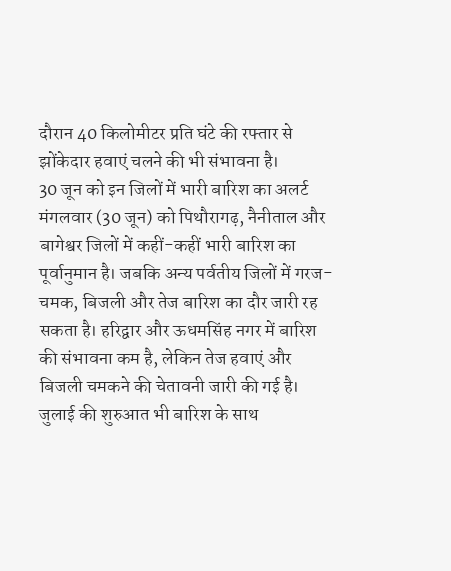दौरान 40 किलोमीटर प्रति घंटे की रफ्तार से झोंकेदार हवाएं चलने की भी संभावना है।
30 जून को इन जिलों में भारी बारिश का अलर्ट
मंगलवार (30 जून) को पिथौरागढ़, नैनीताल और बागेश्वर जिलों में कहीं-कहीं भारी बारिश का पूर्वानुमान है। जबकि अन्य पर्वतीय जिलों में गरज-चमक, बिजली और तेज बारिश का दौर जारी रह सकता है। हरिद्वार और ऊधमसिंह नगर में बारिश की संभावना कम है, लेकिन तेज हवाएं और बिजली चमकने की चेतावनी जारी की गई है।
जुलाई की शुरुआत भी बारिश के साथ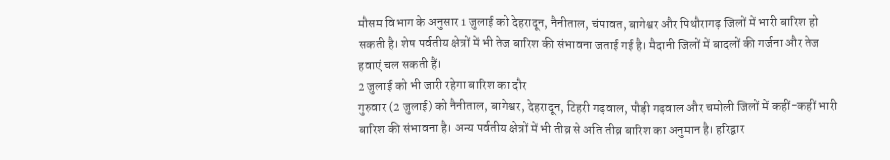मौसम विभाग के अनुसार 1 जुलाई को देहरादून, नैनीताल, चंपावत, बागेश्वर और पिथौरागढ़ जिलों में भारी बारिश हो सकती है। शेष पर्वतीय क्षेत्रों में भी तेज बारिश की संभावना जताई गई है। मैदानी जिलों में बादलों की गर्जना और तेज हवाएं चल सकती हैं।
2 जुलाई को भी जारी रहेगा बारिश का दौर
गुरुवार (2 जुलाई) को नैनीताल, बागेश्वर, देहरादून, टिहरी गढ़वाल, पौड़ी गढ़वाल और चमोली जिलों में कहीं-कहीं भारी बारिश की संभावना है। अन्य पर्वतीय क्षेत्रों में भी तीव्र से अति तीव्र बारिश का अनुमान है। हरिद्वार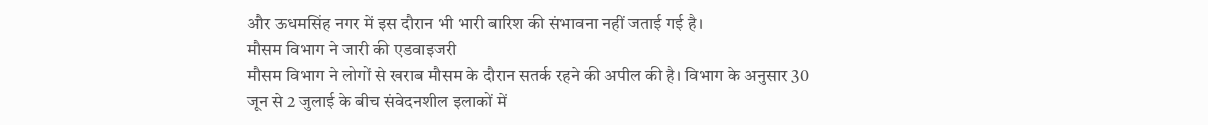और ऊधमसिंह नगर में इस दौरान भी भारी बारिश की संभावना नहीं जताई गई है।
मौसम विभाग ने जारी की एडवाइजरी
मौसम विभाग ने लोगों से खराब मौसम के दौरान सतर्क रहने की अपील की है। विभाग के अनुसार 30 जून से 2 जुलाई के बीच संवेदनशील इलाकों में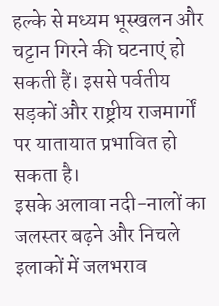हल्के से मध्यम भूस्खलन और चट्टान गिरने की घटनाएं हो सकती हैं। इससे पर्वतीय सड़कों और राष्ट्रीय राजमार्गों पर यातायात प्रभावित हो सकता है।
इसके अलावा नदी-नालों का जलस्तर बढ़ने और निचले इलाकों में जलभराव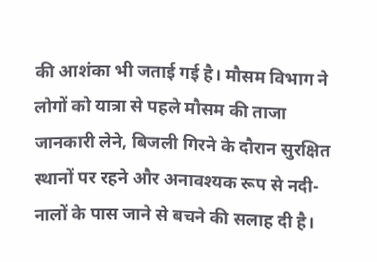की आशंका भी जताई गई है। मौसम विभाग ने लोगों को यात्रा से पहले मौसम की ताजा जानकारी लेने, बिजली गिरने के दौरान सुरक्षित स्थानों पर रहने और अनावश्यक रूप से नदी-नालों के पास जाने से बचने की सलाह दी है।